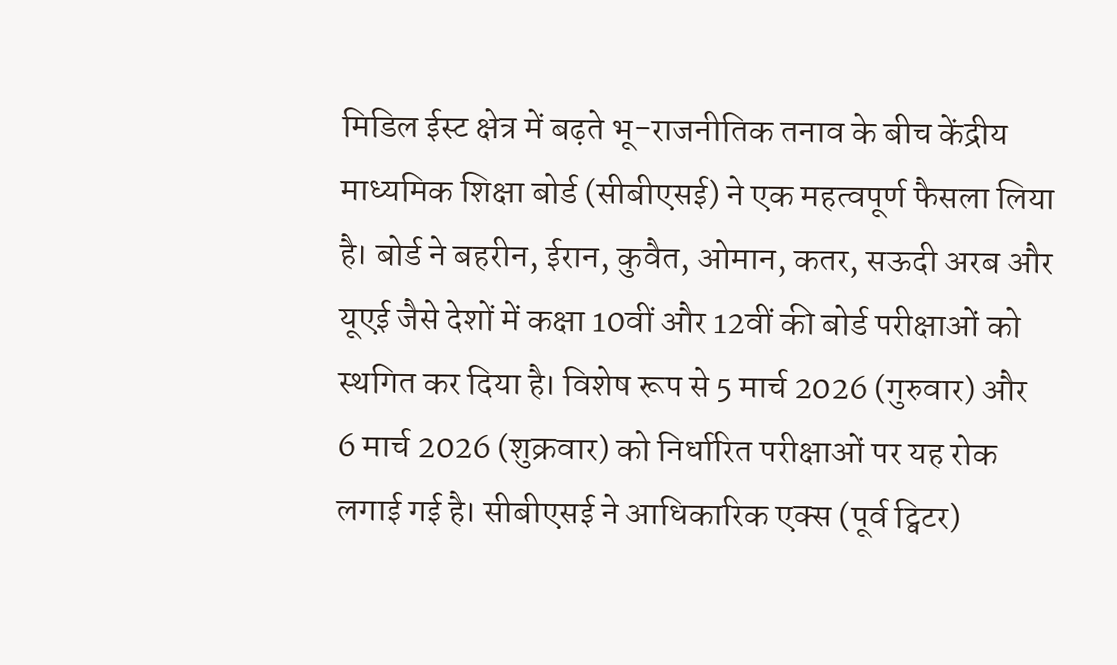मिडिल ईस्ट क्षेत्र में बढ़ते भू-राजनीतिक तनाव के बीच केंद्रीय माध्यमिक शिक्षा बोर्ड (सीबीएसई) ने एक महत्वपूर्ण फैसला लिया है। बोर्ड ने बहरीन, ईरान, कुवैत, ओमान, कतर, सऊदी अरब और यूएई जैसे देशों में कक्षा 10वीं और 12वीं की बोर्ड परीक्षाओं को स्थगित कर दिया है। विशेष रूप से 5 मार्च 2026 (गुरुवार) और 6 मार्च 2026 (शुक्रवार) को निर्धारित परीक्षाओं पर यह रोक लगाई गई है। सीबीएसई ने आधिकारिक एक्स (पूर्व ट्विटर)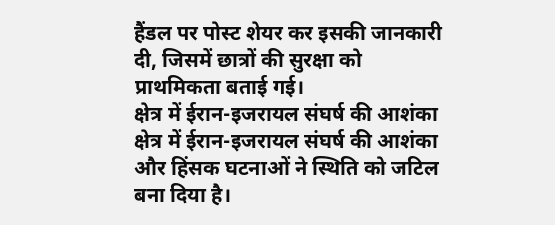हैंडल पर पोस्ट शेयर कर इसकी जानकारी दी, जिसमें छात्रों की सुरक्षा को प्राथमिकता बताई गई।
क्षेत्र में ईरान-इजरायल संघर्ष की आशंका
क्षेत्र में ईरान-इजरायल संघर्ष की आशंका और हिंसक घटनाओं ने स्थिति को जटिल बना दिया है।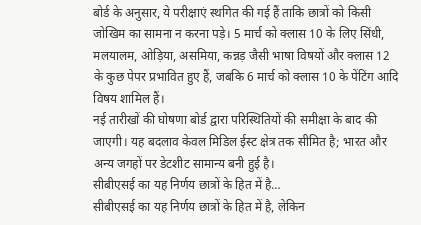बोर्ड के अनुसार, ये परीक्षाएं स्थगित की गई हैं ताकि छात्रों को किसी जोखिम का सामना न करना पड़े। 5 मार्च को क्लास 10 के लिए सिंधी, मलयालम, ओड़िया, असमिया, कन्नड़ जैसी भाषा विषयों और क्लास 12 के कुछ पेपर प्रभावित हुए हैं, जबकि 6 मार्च को क्लास 10 के पेंटिंग आदि विषय शामिल हैं।
नई तारीखों की घोषणा बोर्ड द्वारा परिस्थितियों की समीक्षा के बाद की जाएगी। यह बदलाव केवल मिडिल ईस्ट क्षेत्र तक सीमित है; भारत और अन्य जगहों पर डेटशीट सामान्य बनी हुई है।
सीबीएसई का यह निर्णय छात्रों के हित में है…
सीबीएसई का यह निर्णय छात्रों के हित में है, लेकिन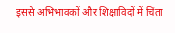इससे अभिभावकों और शिक्षाविदों में चिंता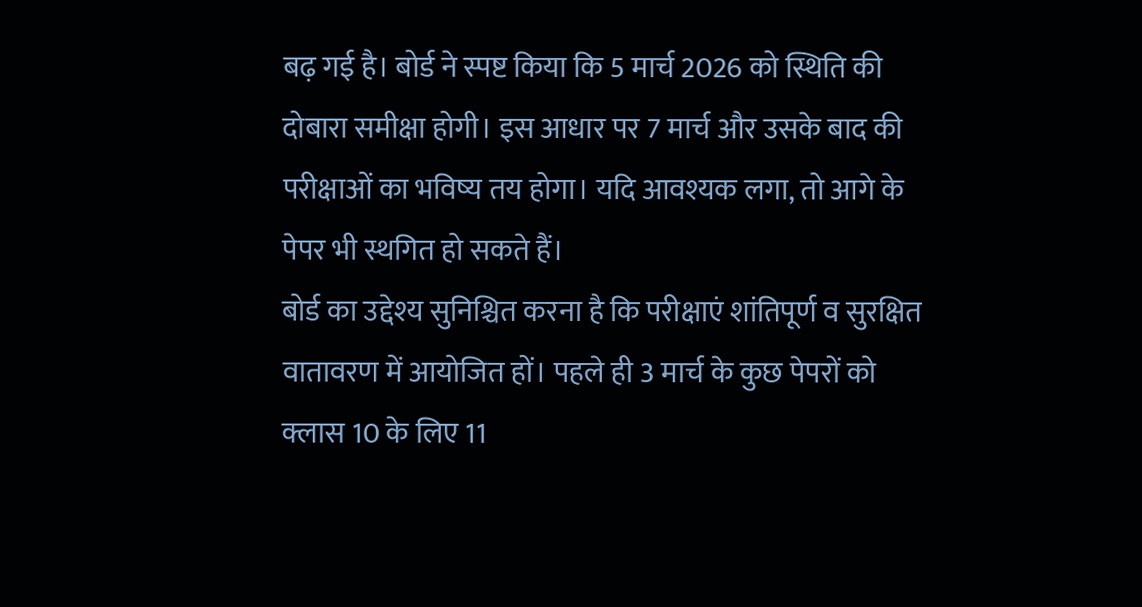बढ़ गई है। बोर्ड ने स्पष्ट किया कि 5 मार्च 2026 को स्थिति की दोबारा समीक्षा होगी। इस आधार पर 7 मार्च और उसके बाद की परीक्षाओं का भविष्य तय होगा। यदि आवश्यक लगा, तो आगे के पेपर भी स्थगित हो सकते हैं।
बोर्ड का उद्देश्य सुनिश्चित करना है कि परीक्षाएं शांतिपूर्ण व सुरक्षित वातावरण में आयोजित हों। पहले ही 3 मार्च के कुछ पेपरों को क्लास 10 के लिए 11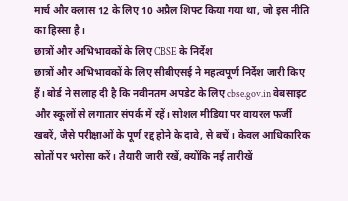मार्च और क्लास 12 के लिए 10 अप्रैल शिफ्ट किया गया था, जो इस नीति का हिस्सा है।
छात्रों और अभिभावकों के लिए CBSE के निर्देश
छात्रों और अभिभावकों के लिए सीबीएसई ने महत्वपूर्ण निर्देश जारी किए हैं। बोर्ड ने सलाह दी है कि नवीनतम अपडेट के लिए cbse.gov.in वेबसाइट और स्कूलों से लगातार संपर्क में रहें। सोशल मीडिया पर वायरल फर्जी खबरें, जैसे परीक्षाओं के पूर्ण रद्द होने के दावे, से बचें। केवल आधिकारिक स्रोतों पर भरोसा करें। तैयारी जारी रखें, क्योंकि नई तारीखें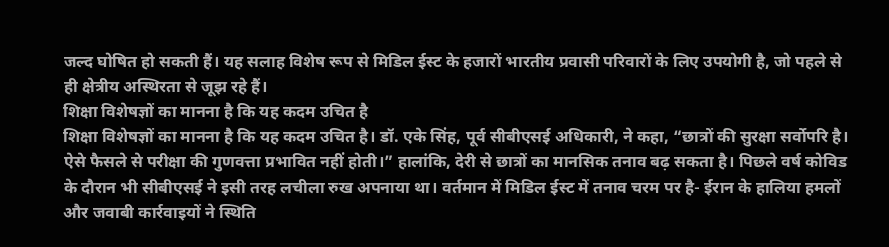जल्द घोषित हो सकती हैं। यह सलाह विशेष रूप से मिडिल ईस्ट के हजारों भारतीय प्रवासी परिवारों के लिए उपयोगी है, जो पहले से ही क्षेत्रीय अस्थिरता से जूझ रहे हैं।
शिक्षा विशेषज्ञों का मानना है कि यह कदम उचित है
शिक्षा विशेषज्ञों का मानना है कि यह कदम उचित है। डॉ. एके सिंह, पूर्व सीबीएसई अधिकारी, ने कहा, “छात्रों की सुरक्षा सर्वोपरि है। ऐसे फैसले से परीक्षा की गुणवत्ता प्रभावित नहीं होती।” हालांकि, देरी से छात्रों का मानसिक तनाव बढ़ सकता है। पिछले वर्ष कोविड के दौरान भी सीबीएसई ने इसी तरह लचीला रुख अपनाया था। वर्तमान में मिडिल ईस्ट में तनाव चरम पर है- ईरान के हालिया हमलों और जवाबी कार्रवाइयों ने स्थिति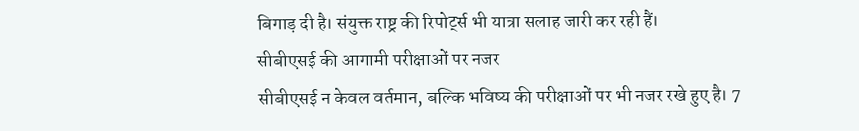बिगाड़ दी है। संयुक्त राष्ट्र की रिपोर्ट्स भी यात्रा सलाह जारी कर रही हैं।
सीबीएसई की आगामी परीक्षाओं पर नजर
सीबीएसई न केवल वर्तमान, बल्कि भविष्य की परीक्षाओं पर भी नजर रखे हुए है। 7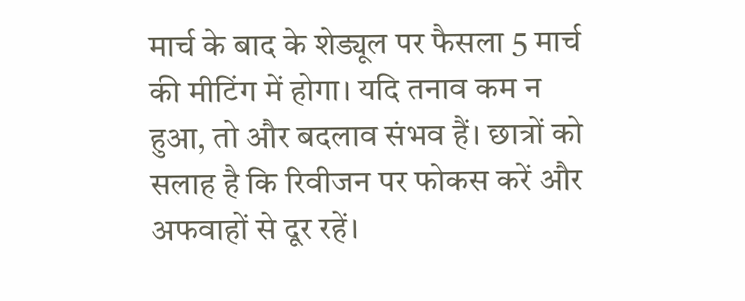मार्च के बाद के शेड्यूल पर फैसला 5 मार्च की मीटिंग में होगा। यदि तनाव कम न हुआ, तो और बदलाव संभव हैं। छात्रों को सलाह है कि रिवीजन पर फोकस करें और अफवाहों से दूर रहें।